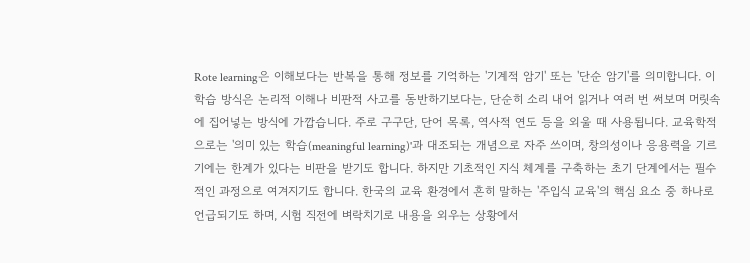Rote learning은 이해보다는 반복을 통해 정보를 기억하는 '기계적 암기' 또는 '단순 암기'를 의미합니다. 이 학습 방식은 논리적 이해나 비판적 사고를 동반하기보다는, 단순히 소리 내어 읽거나 여러 번 써보며 머릿속에 집어넣는 방식에 가깝습니다. 주로 구구단, 단어 목록, 역사적 연도 등을 외울 때 사용됩니다. 교육학적으로는 '의미 있는 학습(meaningful learning)'과 대조되는 개념으로 자주 쓰이며, 창의성이나 응용력을 기르기에는 한계가 있다는 비판을 받기도 합니다. 하지만 기초적인 지식 체계를 구축하는 초기 단계에서는 필수적인 과정으로 여겨지기도 합니다. 한국의 교육 환경에서 흔히 말하는 '주입식 교육'의 핵심 요소 중 하나로 언급되기도 하며, 시험 직전에 벼락치기로 내용을 외우는 상황에서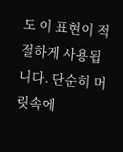도 이 표현이 적절하게 사용됩니다. 단순히 머릿속에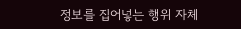정보를 집어넣는 행위 자체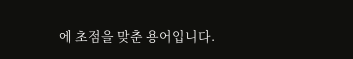에 초점을 맞춘 용어입니다.